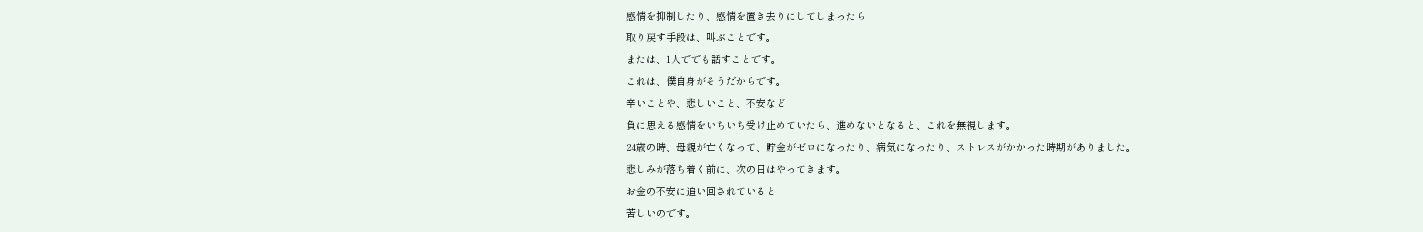感情を抑制したり、感情を置き去りにしてしまったら
取り戻す手段は、叫ぶことです。
または、1人ででも話すことです。
これは、僕自身がそうだからです。
辛いことや、悲しいこと、不安など
負に思える感情をいちいち受け止めていたら、進めないとなると、これを無視します。
24歳の時、母親が亡くなって、貯金がゼロになったり、病気になったり、ストレスがかかった時期がありました。
悲しみが落ち着く前に、次の日はやってきます。
お金の不安に追い回されていると
苦しいのです。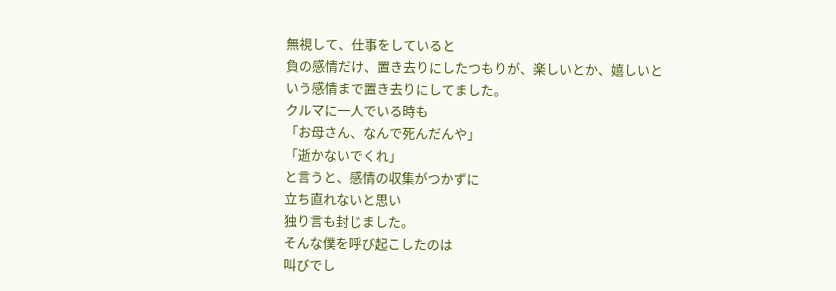無視して、仕事をしていると
負の感情だけ、置き去りにしたつもりが、楽しいとか、嬉しいという感情まで置き去りにしてました。
クルマに一人でいる時も
「お母さん、なんで死んだんや」
「逝かないでくれ」
と言うと、感情の収集がつかずに
立ち直れないと思い
独り言も封じました。
そんな僕を呼び起こしたのは
叫びでし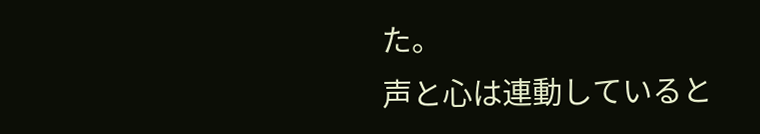た。
声と心は連動していると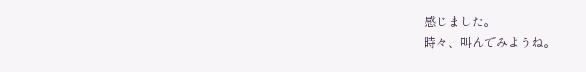感じました。
時々、叫んでみようね。